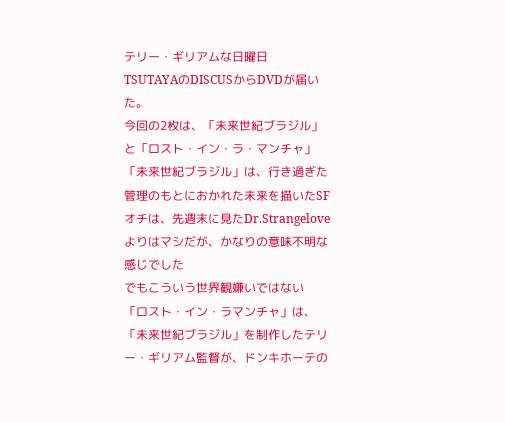テリー・ギリアムな日曜日
TSUTAYAのDISCUSからDVDが届いた。
今回の2枚は、「未来世紀ブラジル」と「ロスト・イン・ラ・マンチャ」
「未来世紀ブラジル」は、行き過ぎた管理のもとにおかれた未来を描いたSF
オチは、先週末に見たDr.Strangeloveよりはマシだが、かなりの意味不明な感じでした
でもこういう世界観嫌いではない
「ロスト・イン・ラマンチャ」は、「未来世紀ブラジル」を制作したテリー・ギリアム監督が、ドンキホーテの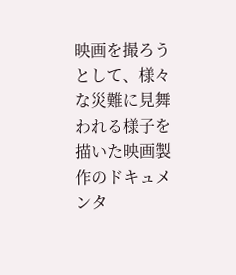映画を撮ろうとして、様々な災難に見舞われる様子を描いた映画製作のドキュメンタ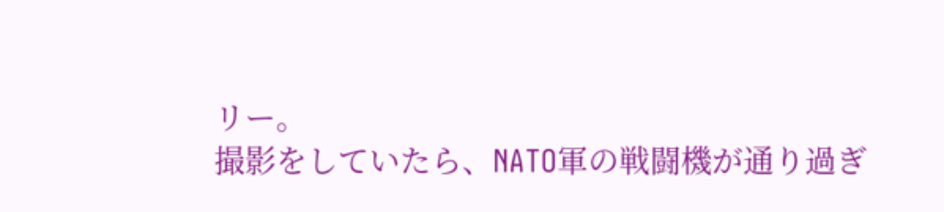リー。
撮影をしていたら、NATO軍の戦闘機が通り過ぎ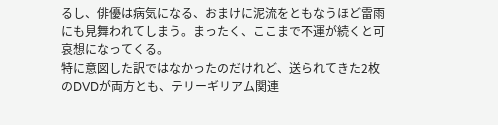るし、俳優は病気になる、おまけに泥流をともなうほど雷雨にも見舞われてしまう。まったく、ここまで不運が続くと可哀想になってくる。
特に意図した訳ではなかったのだけれど、送られてきた2枚のDVDが両方とも、テリーギリアム関連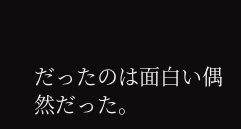だったのは面白い偶然だった。